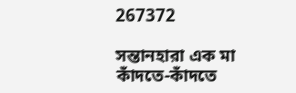267372

সন্তানহারা এক মা কাঁদতে-কাঁদতে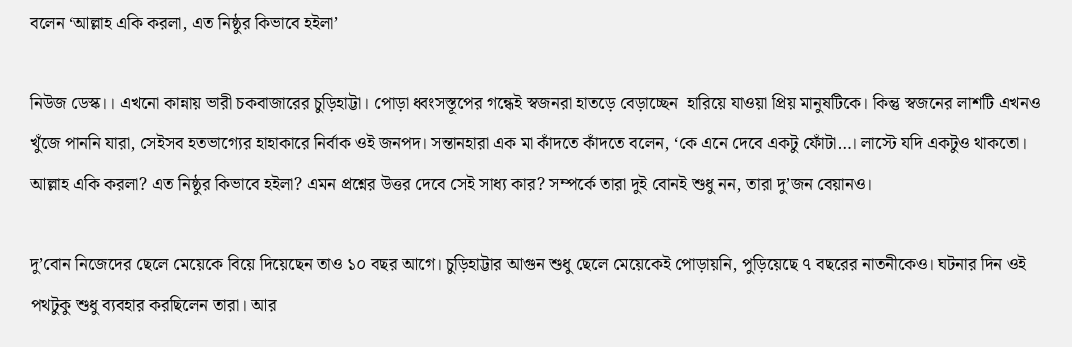বলেন ‘আল্লাহ একি করলা, এত নিষ্ঠুর কিভাবে হইলা’

নিউজ ডেস্ক।। এখনো কান্নায় ভারী চকবাজারের চুড়িহাট্টা। পোড়া ধ্বংসস্তূপের গন্ধেই স্বজনরা হাতড়ে বেড়াচ্ছেন  হারিয়ে যাওয়া প্রিয় মানুষটিকে। কিন্তু স্বজনের লাশটি এখনও খুঁজে পাননি যারা, সেইসব হতভাগ্যের হাহাকারে নির্বাক ওই জনপদ। সন্তানহারা এক মা কাঁদতে কাঁদতে বলেন, ‘কে এনে দেবে একটু ফোঁটা…। লাস্টে যদি একটুও থাকতো। আল্লাহ একি করলা? এত নিষ্ঠুর কিভাবে হইলা? এমন প্রশ্নের উত্তর দেবে সেই সাধ্য কার? সম্পর্কে তারা দুই বোনই শুধু নন, তারা দু’জন বেয়ানও।

দু’বোন নিজেদের ছেলে মেয়েকে বিয়ে দিয়েছেন তাও ১০ বছর আগে। চুড়িহাট্টার আগুন শুধু ছেলে মেয়েকেই পোড়ায়নি, পুড়িয়েছে ৭ বছরের নাতনীকেও। ঘটনার দিন ওই পথটুকু শুধু ব্যবহার করছিলেন তারা। আর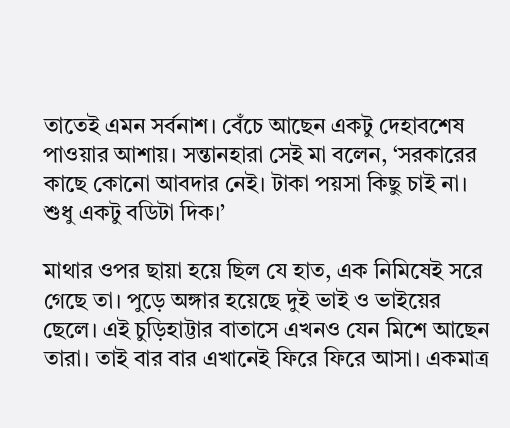তাতেই এমন সর্বনাশ। বেঁচে আছেন একটু দেহাবশেষ পাওয়ার আশায়। সন্তানহারা সেই মা বলেন, ‘সরকারের কাছে কোনো আবদার নেই। টাকা পয়সা কিছু চাই না। শুধু একটু বডিটা দিক।’

মাথার ওপর ছায়া হয়ে ছিল যে হাত, এক নিমিষেই সরে গেছে তা। পুড়ে অঙ্গার হয়েছে দুই ভাই ও ভাইয়ের ছেলে। এই চুড়িহাট্টার বাতাসে এখনও যেন মিশে আছেন তারা। তাই বার বার এখানেই ফিরে ফিরে আসা। একমাত্র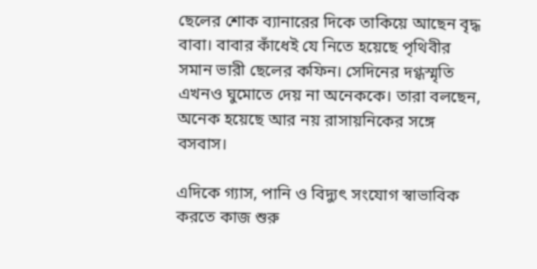ছেলের শোক ব্যানারের দিকে তাকিয়ে আছেন বৃদ্ধ বাবা। বাবার কাঁধেই যে নিতে হয়েছে পৃথিবীর সমান ভারী ছেলের কফিন। সেদিনের দগ্ধস্মৃতি এখনও ঘুমোতে দেয় না অনেককে। তারা বলছেন, অনেক হয়েছে আর নয় রাসায়নিকের সঙ্গে বসবাস।

এদিকে গ্যাস, পানি ও বিদ্যুৎ সংযোগ স্বাভাবিক করতে কাজ শুরু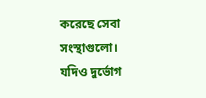করেছে সেবা সংস্থাগুলো। যদিও দুর্ভোগ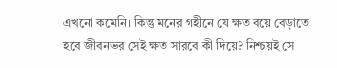এখনো কমেনি। কিন্তু মনের গহীনে যে ক্ষত বয়ে বেড়াতে হবে জীবনভর সেই ক্ষত সারবে কী দিয়ে? নিশ্চয়ই সে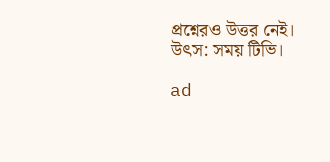প্রশ্নেরও উত্তর নেই। উৎস: সময় টিভি।

ad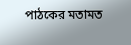পাঠকের মতামত